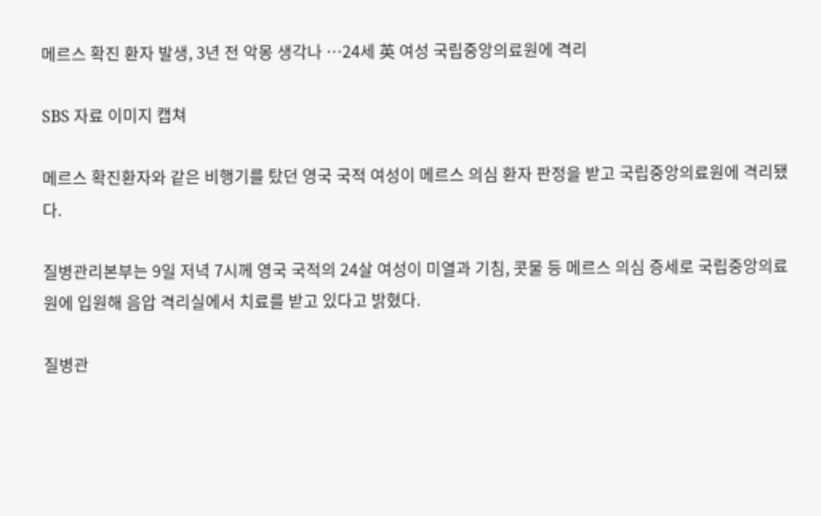메르스 확진 환자 발생, 3년 전 악몽 생각나 …24세 英 여성 국립중앙의료원에 격리

SBS 자료 이미지 캡쳐

메르스 확진환자와 같은 비행기를 탔던 영국 국적 여성이 메르스 의심 환자 판정을 받고 국립중앙의료원에 격리됐다.

질병관리본부는 9일 저녁 7시께 영국 국적의 24살 여성이 미열과 기침, 콧물 등 메르스 의심 증세로 국립중앙의료원에 입원해 음압 격리실에서 치료를 받고 있다고 밝혔다.

질병관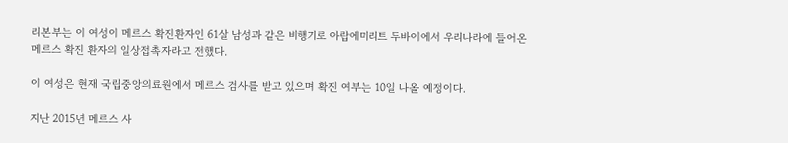리본부는 이 여성이 메르스 확진환자인 61살 남성과 같은 비행기로 아랍에미리트 두바이에서 우리나라에 들어온 메르스 확진 환자의 일상접촉자라고 전했다.

이 여성은 현재 국립중앙의료원에서 메르스 검사를 받고 있으며 확진 여부는 10일 나올 예정이다.

지난 2015년 메르스 사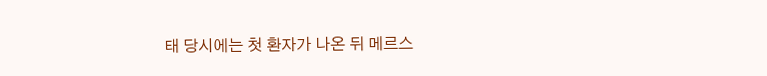태 당시에는 첫 환자가 나온 뒤 메르스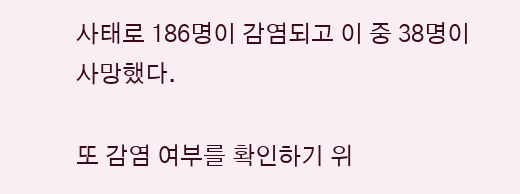사태로 186명이 감염되고 이 중 38명이 사망했다.

또 감염 여부를 확인하기 위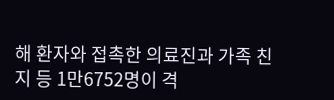해 환자와 접촉한 의료진과 가족 친지 등 1만6752명이 격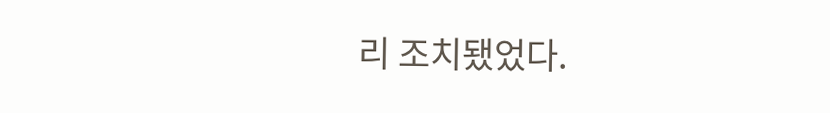리 조치됐었다.